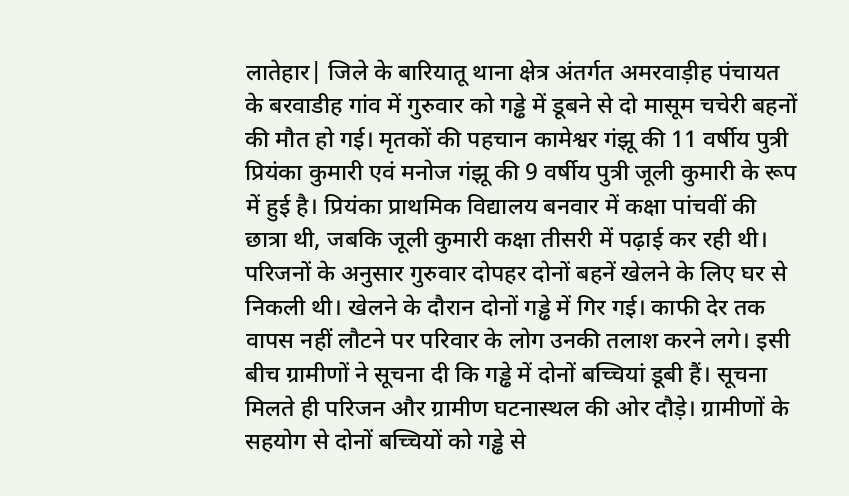लातेहार| जिले के बारियातू थाना क्षेत्र अंतर्गत अमरवाड़ीह पंचायत के बरवाडीह गांव में गुरुवार को गड्ढे में डूबने से दो मासूम चचेरी बहनों की मौत हो गई। मृतकों की पहचान कामेश्वर गंझू की 11 वर्षीय पुत्री प्रियंका कुमारी एवं मनोज गंझू की 9 वर्षीय पुत्री जूली कुमारी के रूप में हुई है। प्रियंका प्राथमिक विद्यालय बनवार में कक्षा पांचवीं की छात्रा थी, जबकि जूली कुमारी कक्षा तीसरी में पढ़ाई कर रही थी। परिजनों के अनुसार गुरुवार दोपहर दोनों बहनें खेलने के लिए घर से निकली थी। खेलने के दौरान दोनों गड्ढे में गिर गई। काफी देर तक वापस नहीं लौटने पर परिवार के लोग उनकी तलाश करने लगे। इसी बीच ग्रामीणों ने सूचना दी कि गड्ढे में दोनों बच्चियां डूबी हैं। सूचना मिलते ही परिजन और ग्रामीण घटनास्थल की ओर दौड़े। ग्रामीणों के सहयोग से दोनों बच्चियों को गड्ढे से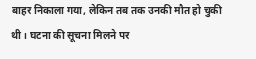बाहर निकाला गया, लेकिन तब तक उनकी मौत हो चुकी थी। घटना की सूचना मिलने पर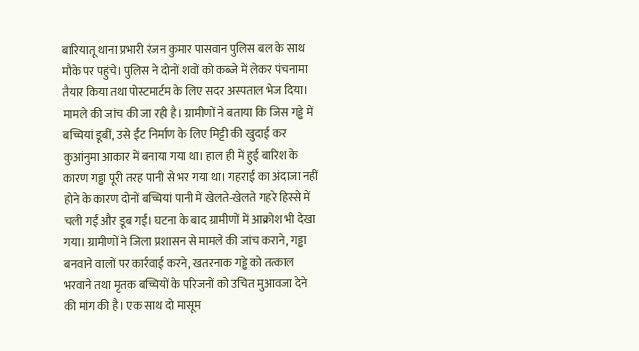बारियातू थाना प्रभारी रंजन कुमार पासवान पुलिस बल के साथ मौके पर पहुंचे। पुलिस ने दोनों शवों को कब्जे में लेकर पंचनामा तैयार किया तथा पोस्टमार्टम के लिए सदर अस्पताल भेज दिया। मामले की जांच की जा रही है। ग्रामीणों ने बताया कि जिस गड्ढे में बच्चियां डूबीं, उसे ईंट निर्माण के लिए मिट्टी की खुदाई कर कुआंनुमा आकार में बनाया गया था। हाल ही में हुई बारिश के कारण गड्ढा पूरी तरह पानी से भर गया था। गहराई का अंदाजा नहीं होने के कारण दोनों बच्चियां पानी में खेलते-खेलते गहरे हिस्से में चली गईं और डूब गईं। घटना के बाद ग्रामीणों में आक्रोश भी देखा गया। ग्रामीणों ने जिला प्रशासन से मामले की जांच कराने, गड्ढा बनवाने वालों पर कार्रवाई करने, खतरनाक गड्ढे को तत्काल भरवाने तथा मृतक बच्चियों के परिजनों को उचित मुआवजा देने की मांग की है। एक साथ दो मासूम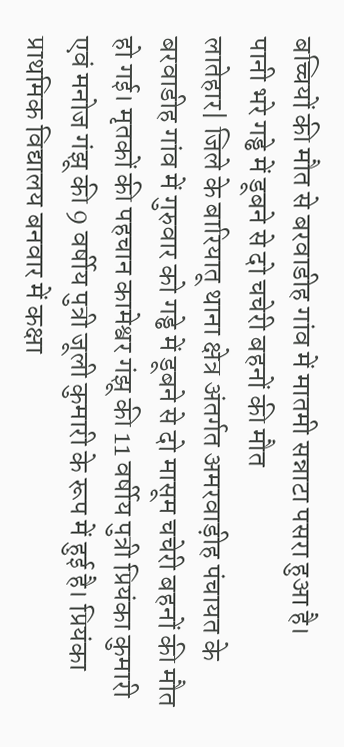बच्चियों की मौत से बरवाडीह गांव में मातमी सन्नाटा पसरा हुआ है।
पानी भरे गड्ढे में डूबने से दो चचेरी बहनों की मौत
लातेहार| जिले के बारियातू थाना क्षेत्र अंतर्गत अमरवाड़ीह पंचायत के बरवाडीह गांव में गुरुवार को गड्ढे में डूबने से दो मासूम चचेरी बहनों की मौत हो गई। मृतकों की पहचान कामेश्वर गंझू की 11 वर्षीय पुत्री प्रियंका कुमारी एवं मनोज गंझू की 9 वर्षीय पुत्री जूली कुमारी के रूप में हुई है। प्रियंका प्राथमिक विद्यालय बनवार में कक्षा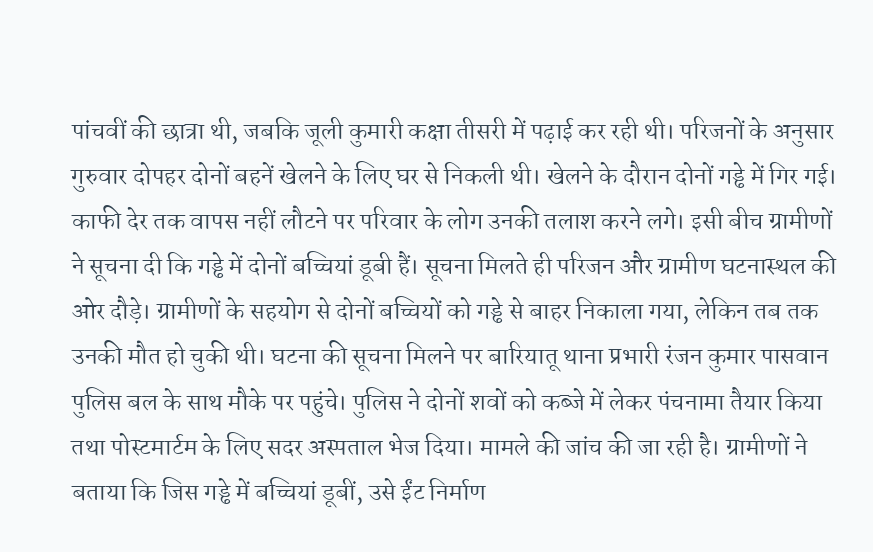पांचवीं की छात्रा थी, जबकि जूली कुमारी कक्षा तीसरी में पढ़ाई कर रही थी। परिजनों के अनुसार गुरुवार दोपहर दोनों बहनें खेलने के लिए घर से निकली थी। खेलने के दौरान दोनों गड्ढे में गिर गई। काफी देर तक वापस नहीं लौटने पर परिवार के लोग उनकी तलाश करने लगे। इसी बीच ग्रामीणों ने सूचना दी कि गड्ढे में दोनों बच्चियां डूबी हैं। सूचना मिलते ही परिजन और ग्रामीण घटनास्थल की ओर दौड़े। ग्रामीणों के सहयोग से दोनों बच्चियों को गड्ढे से बाहर निकाला गया, लेकिन तब तक उनकी मौत हो चुकी थी। घटना की सूचना मिलने पर बारियातू थाना प्रभारी रंजन कुमार पासवान पुलिस बल के साथ मौके पर पहुंचे। पुलिस ने दोनों शवों को कब्जे में लेकर पंचनामा तैयार किया तथा पोस्टमार्टम के लिए सदर अस्पताल भेज दिया। मामले की जांच की जा रही है। ग्रामीणों ने बताया कि जिस गड्ढे में बच्चियां डूबीं, उसे ईंट निर्माण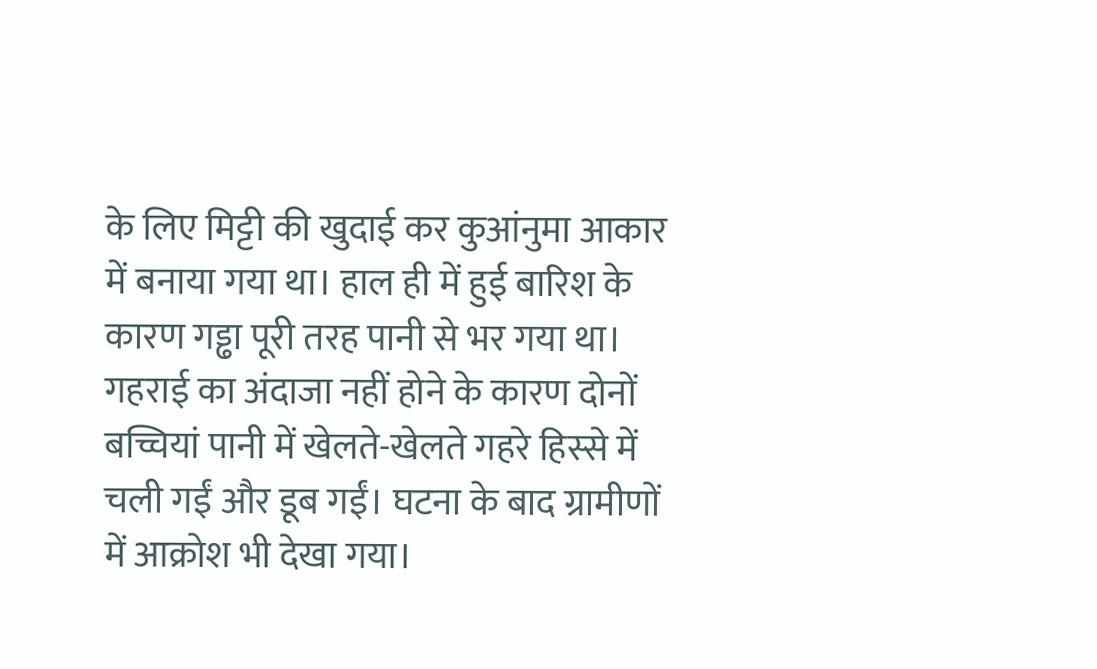के लिए मिट्टी की खुदाई कर कुआंनुमा आकार में बनाया गया था। हाल ही में हुई बारिश के कारण गड्ढा पूरी तरह पानी से भर गया था। गहराई का अंदाजा नहीं होने के कारण दोनों बच्चियां पानी में खेलते-खेलते गहरे हिस्से में चली गईं और डूब गईं। घटना के बाद ग्रामीणों में आक्रोश भी देखा गया।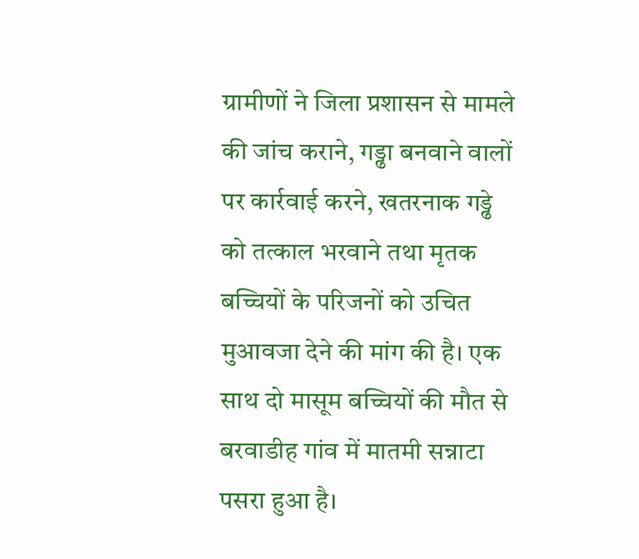ग्रामीणों ने जिला प्रशासन से मामले की जांच कराने, गड्ढा बनवाने वालों पर कार्रवाई करने, खतरनाक गड्ढे को तत्काल भरवाने तथा मृतक बच्चियों के परिजनों को उचित मुआवजा देने की मांग की है। एक साथ दो मासूम बच्चियों की मौत से बरवाडीह गांव में मातमी सन्नाटा पसरा हुआ है।